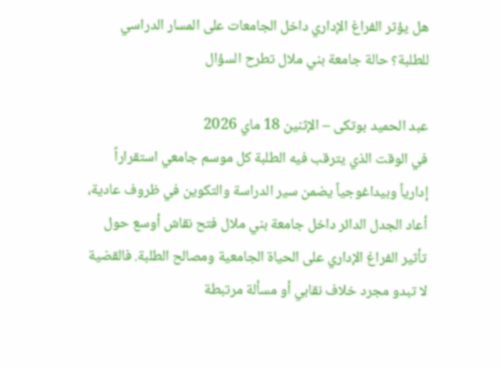هل يؤثر الفراغ الإداري داخل الجامعات على المسار الدراسي للطلبة؟ حالة جامعة بني ملال تطرح السؤال

عبد الحميد بوتكى – الإثنين 18 ماي 2026
في الوقت الذي يترقب فيه الطلبة كل موسم جامعي استقراراً إدارياً وبيداغوجياً يضمن سير الدراسة والتكوين في ظروف عادية، أعاد الجدل الدائر داخل جامعة بني ملال فتح نقاش أوسع حول تأثير الفراغ الإداري على الحياة الجامعية ومصالح الطلبة. فالقضية لا تبدو مجرد خلاف نقابي أو مسألة مرتبطة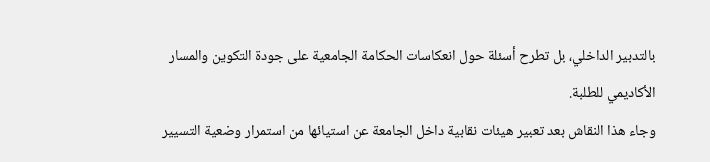بالتدبير الداخلي، بل تطرح أسئلة حول انعكاسات الحكامة الجامعية على جودة التكوين والمسار الأكاديمي للطلبة.
وجاء هذا النقاش بعد تعبير هيئات نقابية داخل الجامعة عن استيائها من استمرار وضعية التسيير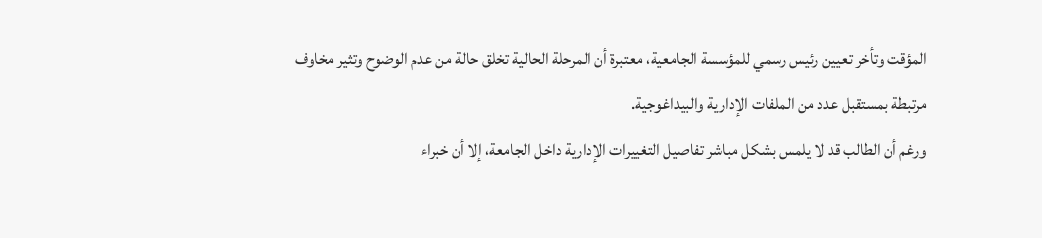المؤقت وتأخر تعيين رئيس رسمي للمؤسسة الجامعية، معتبرة أن المرحلة الحالية تخلق حالة من عدم الوضوح وتثير مخاوف مرتبطة بمستقبل عدد من الملفات الإدارية والبيداغوجية.
ورغم أن الطالب قد لا يلمس بشكل مباشر تفاصيل التغييرات الإدارية داخل الجامعة، إلا أن خبراء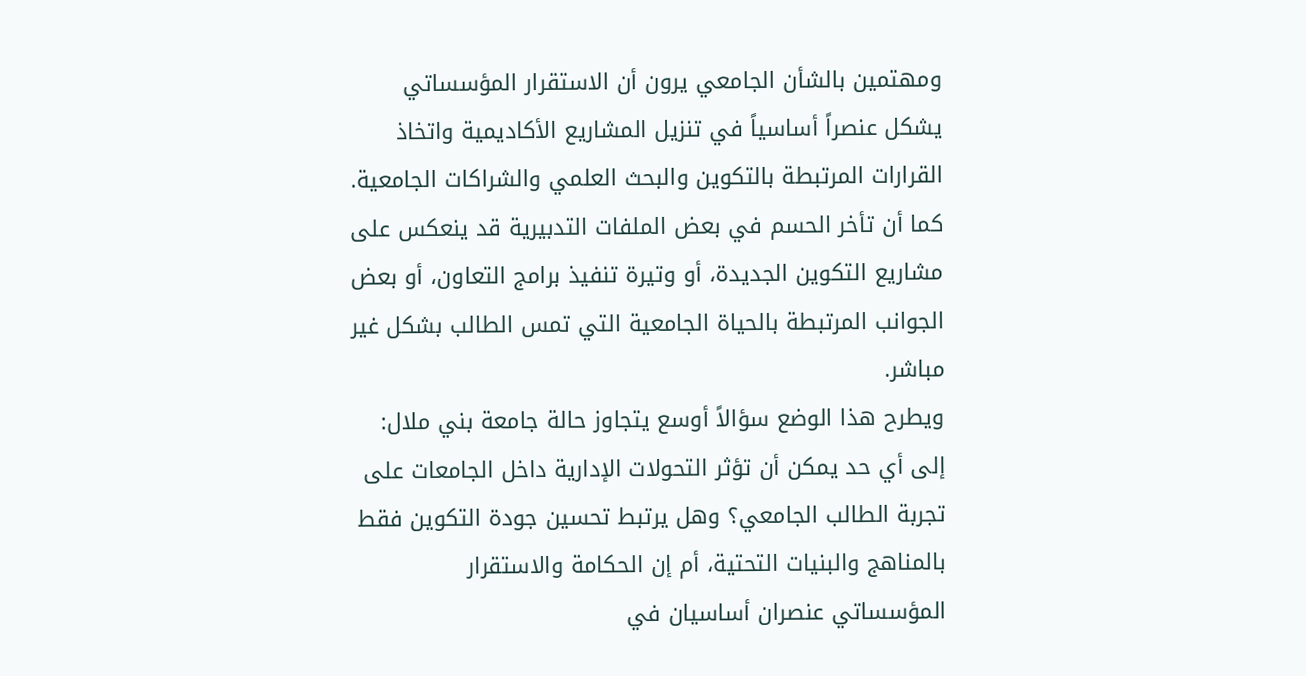ومهتمين بالشأن الجامعي يرون أن الاستقرار المؤسساتي يشكل عنصراً أساسياً في تنزيل المشاريع الأكاديمية واتخاذ القرارات المرتبطة بالتكوين والبحث العلمي والشراكات الجامعية.
كما أن تأخر الحسم في بعض الملفات التدبيرية قد ينعكس على مشاريع التكوين الجديدة، أو وتيرة تنفيذ برامج التعاون، أو بعض الجوانب المرتبطة بالحياة الجامعية التي تمس الطالب بشكل غير مباشر.
ويطرح هذا الوضع سؤالاً أوسع يتجاوز حالة جامعة بني ملال: إلى أي حد يمكن أن تؤثر التحولات الإدارية داخل الجامعات على تجربة الطالب الجامعي؟ وهل يرتبط تحسين جودة التكوين فقط بالمناهج والبنيات التحتية، أم إن الحكامة والاستقرار المؤسساتي عنصران أساسيان في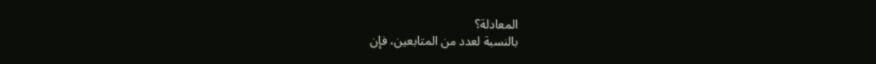المعادلة؟
بالنسبة لعدد من المتابعين، فإن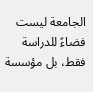الجامعة ليست فضاءً للدراسة فقط، بل مؤسسة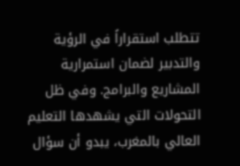تتطلب استقراراً في الرؤية والتدبير لضمان استمرارية المشاريع والبرامج. وفي ظل التحولات التي يشهدها التعليم العالي بالمغرب، يبدو أن سؤال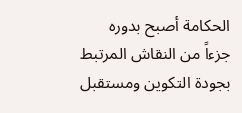الحكامة أصبح بدوره جزءاً من النقاش المرتبط بجودة التكوين ومستقبل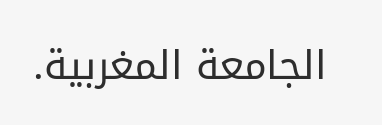الجامعة المغربية.